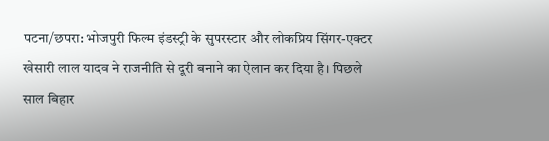पटना/छपरा: भोजपुरी फिल्म इंडस्ट्री के सुपरस्टार और लोकप्रिय सिंगर-एक्टर खेसारी लाल यादव ने राजनीति से दूरी बनाने का ऐलान कर दिया है। पिछले साल बिहार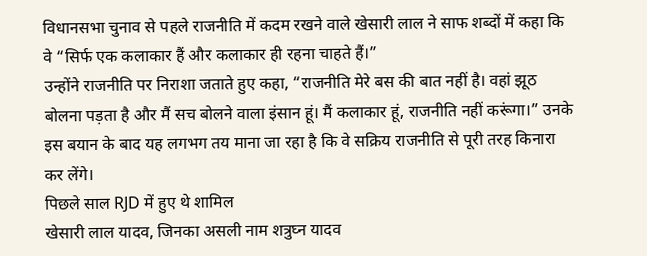विधानसभा चुनाव से पहले राजनीति में कदम रखने वाले खेसारी लाल ने साफ शब्दों में कहा कि वे “सिर्फ एक कलाकार हैं और कलाकार ही रहना चाहते हैं।”
उन्होंने राजनीति पर निराशा जताते हुए कहा, “राजनीति मेरे बस की बात नहीं है। वहां झूठ बोलना पड़ता है और मैं सच बोलने वाला इंसान हूं। मैं कलाकार हूं, राजनीति नहीं करूंगा।” उनके इस बयान के बाद यह लगभग तय माना जा रहा है कि वे सक्रिय राजनीति से पूरी तरह किनारा कर लेंगे।
पिछले साल RJD में हुए थे शामिल
खेसारी लाल यादव, जिनका असली नाम शत्रुघ्न यादव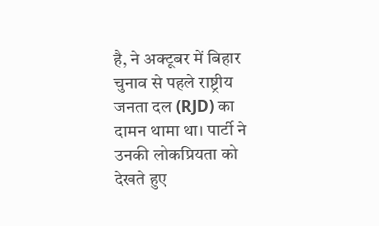है, ने अक्टूबर में बिहार चुनाव से पहले राष्ट्रीय जनता दल (RJD) का दामन थामा था। पार्टी ने उनकी लोकप्रियता को देखते हुए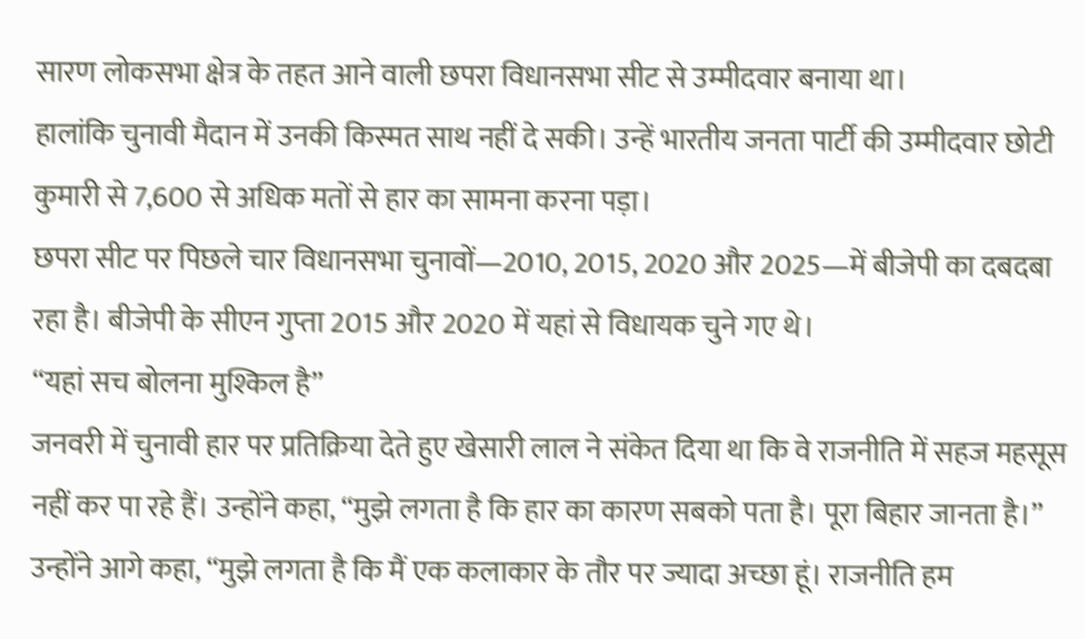सारण लोकसभा क्षेत्र के तहत आने वाली छपरा विधानसभा सीट से उम्मीदवार बनाया था।
हालांकि चुनावी मैदान में उनकी किस्मत साथ नहीं दे सकी। उन्हें भारतीय जनता पार्टी की उम्मीदवार छोटी कुमारी से 7,600 से अधिक मतों से हार का सामना करना पड़ा।
छपरा सीट पर पिछले चार विधानसभा चुनावों—2010, 2015, 2020 और 2025—में बीजेपी का दबदबा रहा है। बीजेपी के सीएन गुप्ता 2015 और 2020 में यहां से विधायक चुने गए थे।
“यहां सच बोलना मुश्किल है”
जनवरी में चुनावी हार पर प्रतिक्रिया देते हुए खेसारी लाल ने संकेत दिया था कि वे राजनीति में सहज महसूस नहीं कर पा रहे हैं। उन्होंने कहा, “मुझे लगता है कि हार का कारण सबको पता है। पूरा बिहार जानता है।”
उन्होंने आगे कहा, “मुझे लगता है कि मैं एक कलाकार के तौर पर ज्यादा अच्छा हूं। राजनीति हम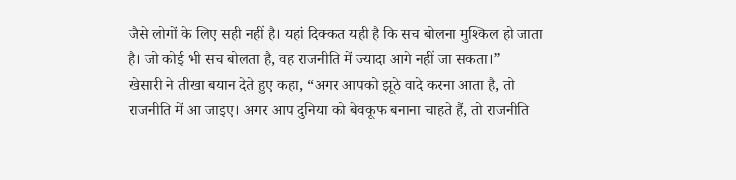जैसे लोगों के लिए सही नहीं है। यहां दिक्कत यही है कि सच बोलना मुश्किल हो जाता है। जो कोई भी सच बोलता है, वह राजनीति में ज्यादा आगे नहीं जा सकता।”
खेसारी ने तीखा बयान देते हुए कहा, “अगर आपको झूठे वादे करना आता है, तो राजनीति में आ जाइए। अगर आप दुनिया को बेवकूफ बनाना चाहते हैं, तो राजनीति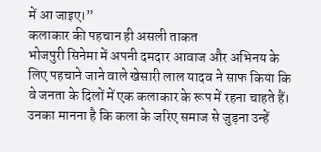में आ जाइए।”
कलाकार की पहचान ही असली ताकत
भोजपुरी सिनेमा में अपनी दमदार आवाज और अभिनय के लिए पहचाने जाने वाले खेसारी लाल यादव ने साफ किया कि वे जनता के दिलों में एक कलाकार के रूप में रहना चाहते हैं। उनका मानना है कि कला के जरिए समाज से जुड़ना उन्हें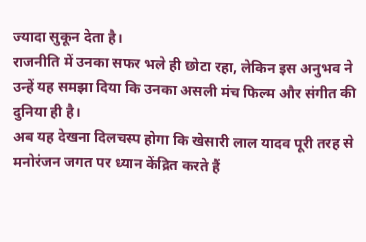ज्यादा सुकून देता है।
राजनीति में उनका सफर भले ही छोटा रहा, लेकिन इस अनुभव ने उन्हें यह समझा दिया कि उनका असली मंच फिल्म और संगीत की दुनिया ही है।
अब यह देखना दिलचस्प होगा कि खेसारी लाल यादव पूरी तरह से मनोरंजन जगत पर ध्यान केंद्रित करते हैं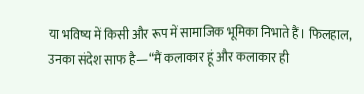या भविष्य में किसी और रूप में सामाजिक भूमिका निभाते हैं। फिलहाल, उनका संदेश साफ है—“मैं कलाकार हूं और कलाकार ही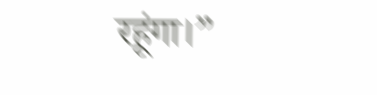रहूंगा।”